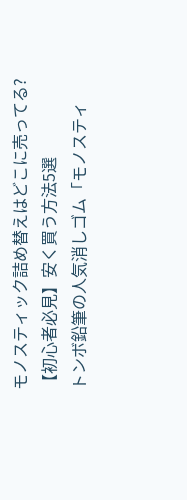モノスティック詰め替えはどこに売ってる?【初心者必見】安く買う方法5選
トンボ鉛筆の人気消しゴム「モノスティ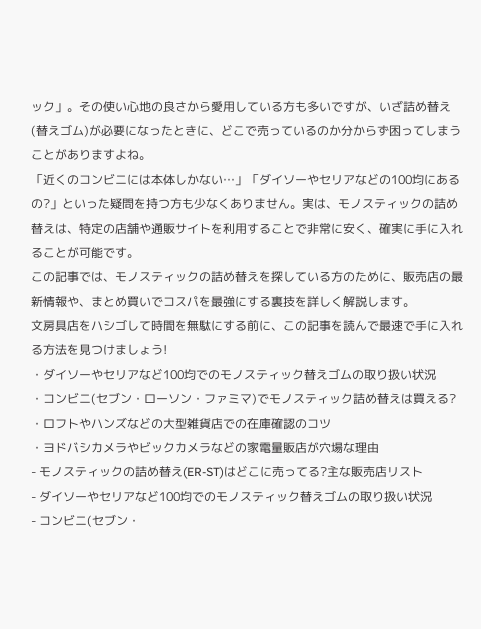ック」。その使い心地の良さから愛用している方も多いですが、いざ詰め替え(替えゴム)が必要になったときに、どこで売っているのか分からず困ってしまうことがありますよね。
「近くのコンビニには本体しかない…」「ダイソーやセリアなどの100均にあるの?」といった疑問を持つ方も少なくありません。実は、モノスティックの詰め替えは、特定の店舗や通販サイトを利用することで非常に安く、確実に手に入れることが可能です。
この記事では、モノスティックの詰め替えを探している方のために、販売店の最新情報や、まとめ買いでコスパを最強にする裏技を詳しく解説します。
文房具店をハシゴして時間を無駄にする前に、この記事を読んで最速で手に入れる方法を見つけましょう!
・ダイソーやセリアなど100均でのモノスティック替えゴムの取り扱い状況
・コンビニ(セブン・ローソン・ファミマ)でモノスティック詰め替えは買える?
・ロフトやハンズなどの大型雑貨店での在庫確認のコツ
・ヨドバシカメラやビックカメラなどの家電量販店が穴場な理由
- モノスティックの詰め替え(ER-ST)はどこに売ってる?主な販売店リスト
- ダイソーやセリアなど100均でのモノスティック替えゴムの取り扱い状況
- コンビニ(セブン・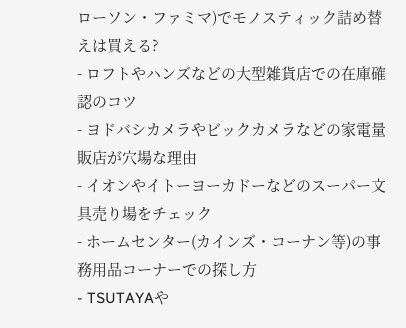ローソン・ファミマ)でモノスティック詰め替えは買える?
- ロフトやハンズなどの大型雑貨店での在庫確認のコツ
- ヨドバシカメラやビックカメラなどの家電量販店が穴場な理由
- イオンやイトーヨーカドーなどのスーパー文具売り場をチェック
- ホームセンター(カインズ・コーナン等)の事務用品コーナーでの探し方
- TSUTAYAや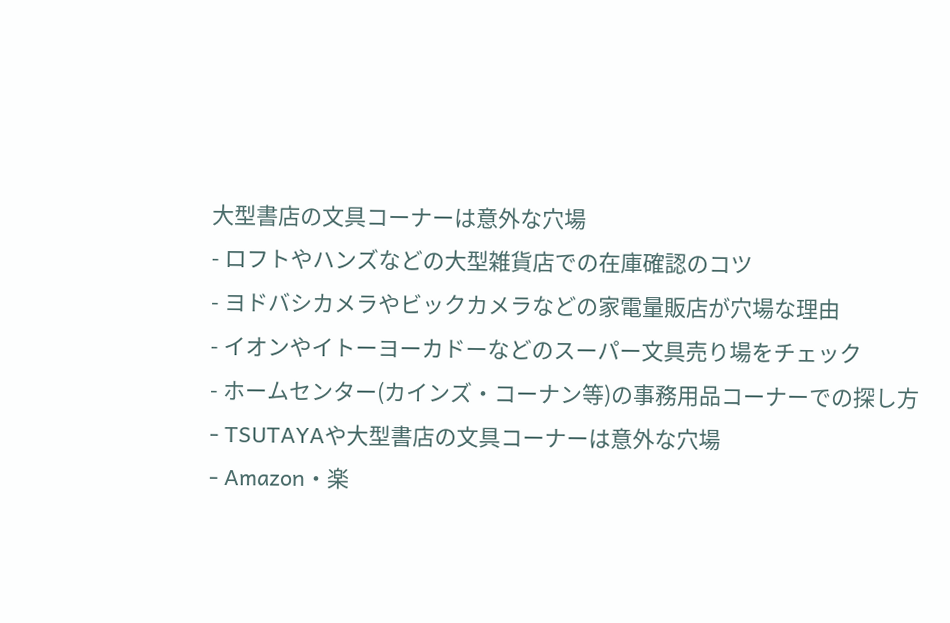大型書店の文具コーナーは意外な穴場
- ロフトやハンズなどの大型雑貨店での在庫確認のコツ
- ヨドバシカメラやビックカメラなどの家電量販店が穴場な理由
- イオンやイトーヨーカドーなどのスーパー文具売り場をチェック
- ホームセンター(カインズ・コーナン等)の事務用品コーナーでの探し方
- TSUTAYAや大型書店の文具コーナーは意外な穴場
- Amazon・楽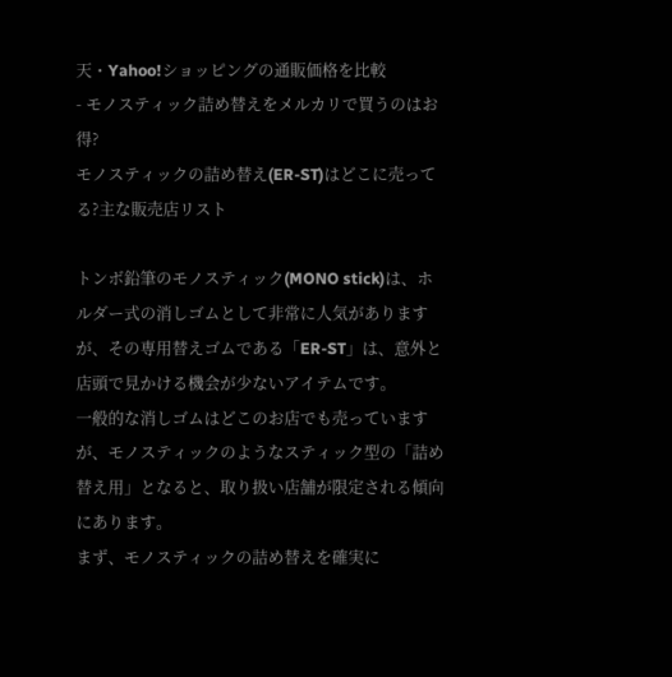天・Yahoo!ショッピングの通販価格を比較
- モノスティック詰め替えをメルカリで買うのはお得?
モノスティックの詰め替え(ER-ST)はどこに売ってる?主な販売店リスト

トンボ鉛筆のモノスティック(MONO stick)は、ホルダー式の消しゴムとして非常に人気がありますが、その専用替えゴムである「ER-ST」は、意外と店頭で見かける機会が少ないアイテムです。
一般的な消しゴムはどこのお店でも売っていますが、モノスティックのようなスティック型の「詰め替え用」となると、取り扱い店舗が限定される傾向にあります。
まず、モノスティックの詰め替えを確実に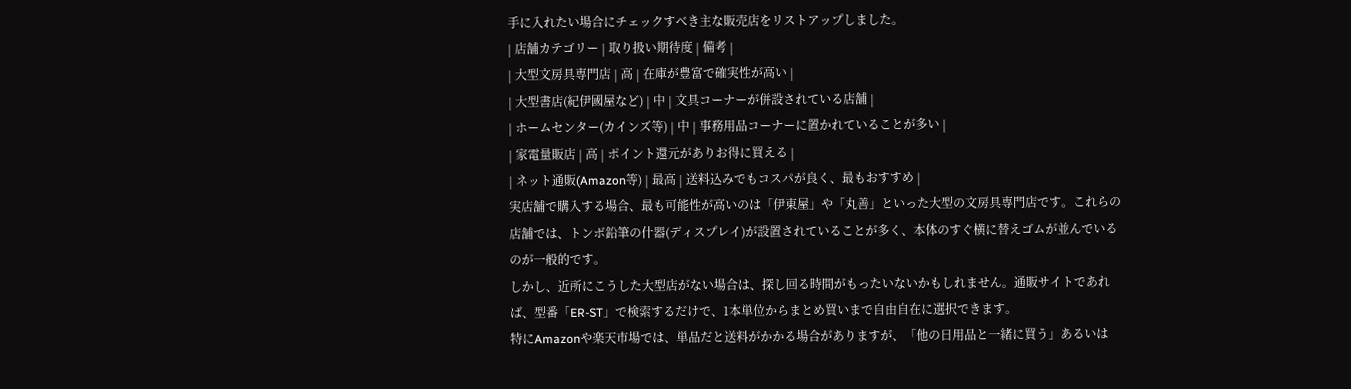手に入れたい場合にチェックすべき主な販売店をリストアップしました。
| 店舗カテゴリー | 取り扱い期待度 | 備考 |
| 大型文房具専門店 | 高 | 在庫が豊富で確実性が高い |
| 大型書店(紀伊國屋など) | 中 | 文具コーナーが併設されている店舗 |
| ホームセンター(カインズ等) | 中 | 事務用品コーナーに置かれていることが多い |
| 家電量販店 | 高 | ポイント還元がありお得に買える |
| ネット通販(Amazon等) | 最高 | 送料込みでもコスパが良く、最もおすすめ |
実店舗で購入する場合、最も可能性が高いのは「伊東屋」や「丸善」といった大型の文房具専門店です。これらの店舗では、トンボ鉛筆の什器(ディスプレイ)が設置されていることが多く、本体のすぐ横に替えゴムが並んでいるのが一般的です。
しかし、近所にこうした大型店がない場合は、探し回る時間がもったいないかもしれません。通販サイトであれば、型番「ER-ST」で検索するだけで、1本単位からまとめ買いまで自由自在に選択できます。
特にAmazonや楽天市場では、単品だと送料がかかる場合がありますが、「他の日用品と一緒に買う」あるいは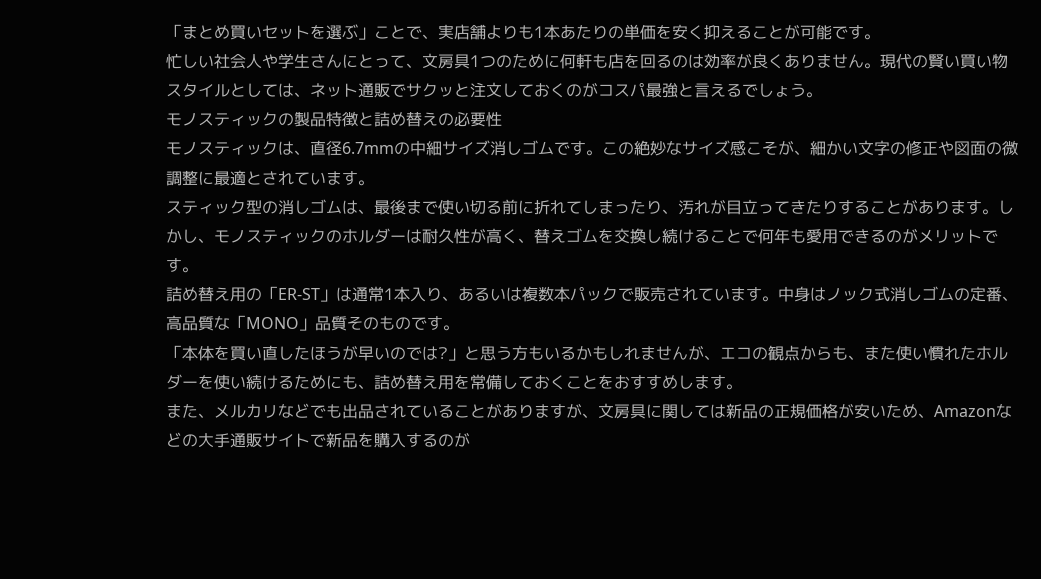「まとめ買いセットを選ぶ」ことで、実店舗よりも1本あたりの単価を安く抑えることが可能です。
忙しい社会人や学生さんにとって、文房具1つのために何軒も店を回るのは効率が良くありません。現代の賢い買い物スタイルとしては、ネット通販でサクッと注文しておくのがコスパ最強と言えるでしょう。
モノスティックの製品特徴と詰め替えの必要性
モノスティックは、直径6.7mmの中細サイズ消しゴムです。この絶妙なサイズ感こそが、細かい文字の修正や図面の微調整に最適とされています。
スティック型の消しゴムは、最後まで使い切る前に折れてしまったり、汚れが目立ってきたりすることがあります。しかし、モノスティックのホルダーは耐久性が高く、替えゴムを交換し続けることで何年も愛用できるのがメリットです。
詰め替え用の「ER-ST」は通常1本入り、あるいは複数本パックで販売されています。中身はノック式消しゴムの定番、高品質な「MONO」品質そのものです。
「本体を買い直したほうが早いのでは?」と思う方もいるかもしれませんが、エコの観点からも、また使い慣れたホルダーを使い続けるためにも、詰め替え用を常備しておくことをおすすめします。
また、メルカリなどでも出品されていることがありますが、文房具に関しては新品の正規価格が安いため、Amazonなどの大手通販サイトで新品を購入するのが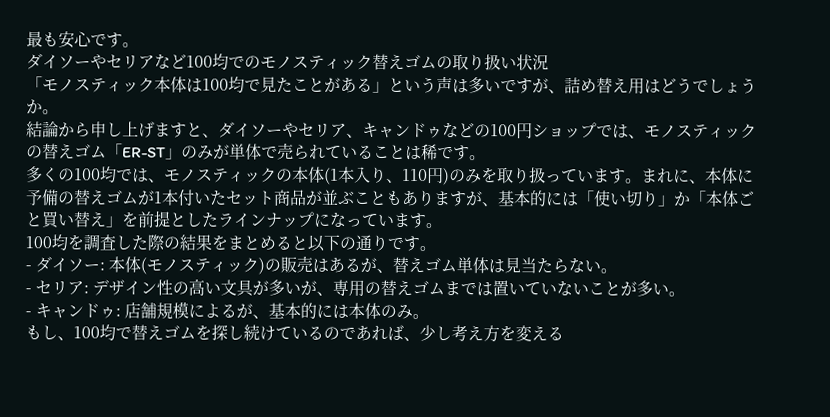最も安心です。
ダイソーやセリアなど100均でのモノスティック替えゴムの取り扱い状況
「モノスティック本体は100均で見たことがある」という声は多いですが、詰め替え用はどうでしょうか。
結論から申し上げますと、ダイソーやセリア、キャンドゥなどの100円ショップでは、モノスティックの替えゴム「ER-ST」のみが単体で売られていることは稀です。
多くの100均では、モノスティックの本体(1本入り、110円)のみを取り扱っています。まれに、本体に予備の替えゴムが1本付いたセット商品が並ぶこともありますが、基本的には「使い切り」か「本体ごと買い替え」を前提としたラインナップになっています。
100均を調査した際の結果をまとめると以下の通りです。
- ダイソー: 本体(モノスティック)の販売はあるが、替えゴム単体は見当たらない。
- セリア: デザイン性の高い文具が多いが、専用の替えゴムまでは置いていないことが多い。
- キャンドゥ: 店舗規模によるが、基本的には本体のみ。
もし、100均で替えゴムを探し続けているのであれば、少し考え方を変える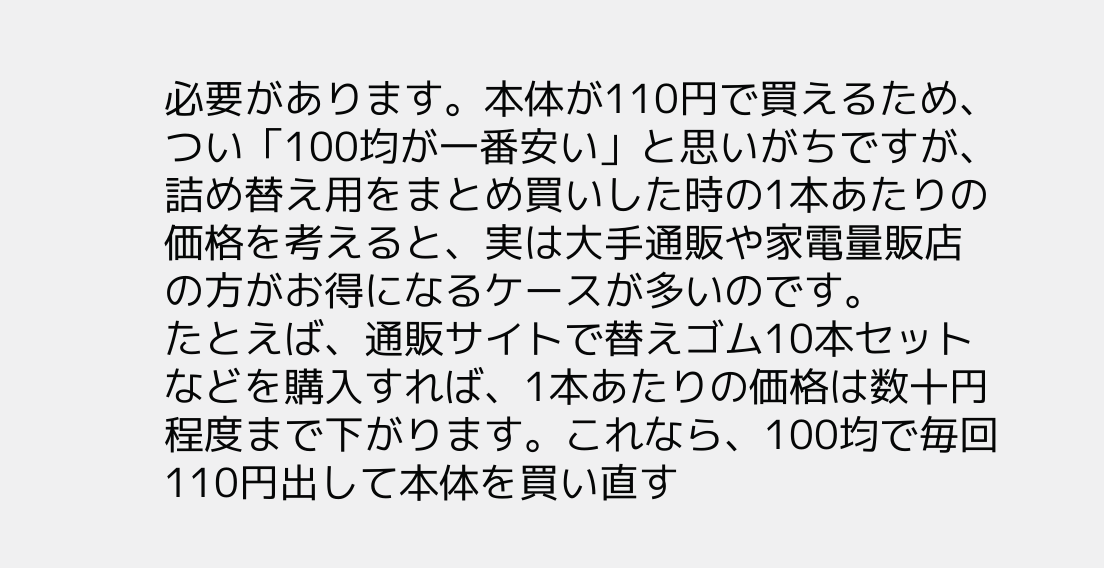必要があります。本体が110円で買えるため、つい「100均が一番安い」と思いがちですが、詰め替え用をまとめ買いした時の1本あたりの価格を考えると、実は大手通販や家電量販店の方がお得になるケースが多いのです。
たとえば、通販サイトで替えゴム10本セットなどを購入すれば、1本あたりの価格は数十円程度まで下がります。これなら、100均で毎回110円出して本体を買い直す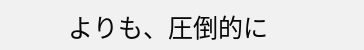よりも、圧倒的に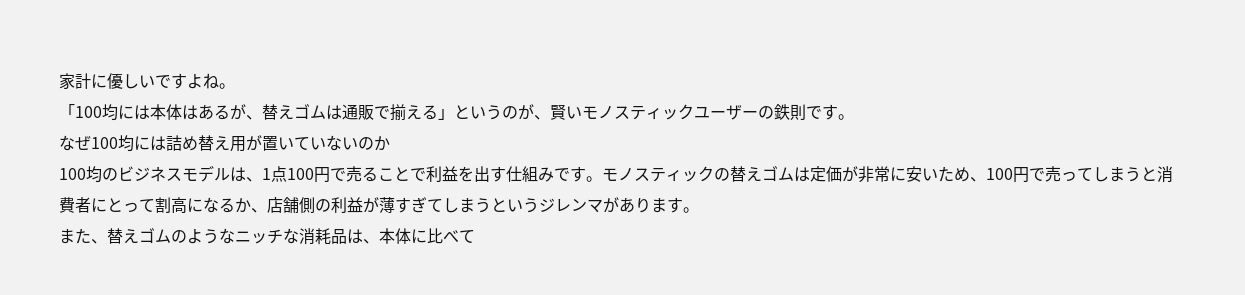家計に優しいですよね。
「100均には本体はあるが、替えゴムは通販で揃える」というのが、賢いモノスティックユーザーの鉄則です。
なぜ100均には詰め替え用が置いていないのか
100均のビジネスモデルは、1点100円で売ることで利益を出す仕組みです。モノスティックの替えゴムは定価が非常に安いため、100円で売ってしまうと消費者にとって割高になるか、店舗側の利益が薄すぎてしまうというジレンマがあります。
また、替えゴムのようなニッチな消耗品は、本体に比べて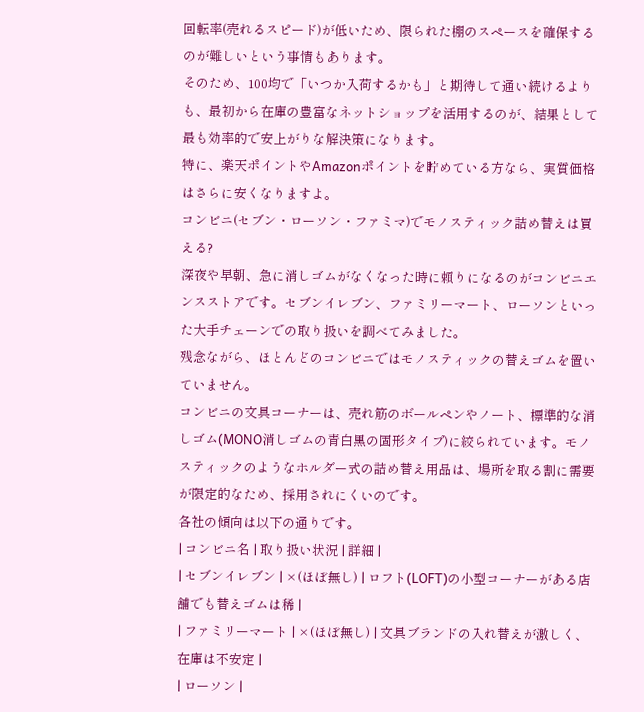回転率(売れるスピード)が低いため、限られた棚のスペースを確保するのが難しいという事情もあります。
そのため、100均で「いつか入荷するかも」と期待して通い続けるよりも、最初から在庫の豊富なネットショップを活用するのが、結果として最も効率的で安上がりな解決策になります。
特に、楽天ポイントやAmazonポイントを貯めている方なら、実質価格はさらに安くなりますよ。
コンビニ(セブン・ローソン・ファミマ)でモノスティック詰め替えは買える?
深夜や早朝、急に消しゴムがなくなった時に頼りになるのがコンビニエンスストアです。セブンイレブン、ファミリーマート、ローソンといった大手チェーンでの取り扱いを調べてみました。
残念ながら、ほとんどのコンビニではモノスティックの替えゴムを置いていません。
コンビニの文具コーナーは、売れ筋のボールペンやノート、標準的な消しゴム(MONO消しゴムの青白黒の固形タイプ)に絞られています。モノスティックのようなホルダー式の詰め替え用品は、場所を取る割に需要が限定的なため、採用されにくいのです。
各社の傾向は以下の通りです。
| コンビニ名 | 取り扱い状況 | 詳細 |
| セブンイレブン | ×(ほぼ無し) | ロフト(LOFT)の小型コーナーがある店舗でも替えゴムは稀 |
| ファミリーマート | ×(ほぼ無し) | 文具ブランドの入れ替えが激しく、在庫は不安定 |
| ローソン |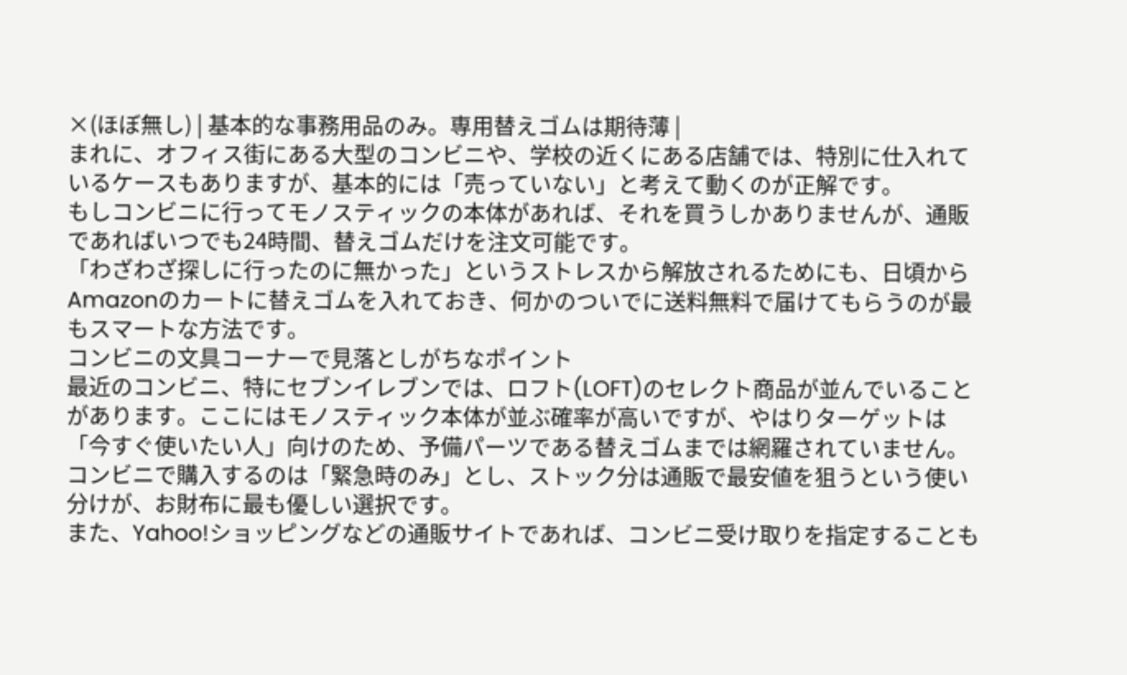×(ほぼ無し) | 基本的な事務用品のみ。専用替えゴムは期待薄 |
まれに、オフィス街にある大型のコンビニや、学校の近くにある店舗では、特別に仕入れているケースもありますが、基本的には「売っていない」と考えて動くのが正解です。
もしコンビニに行ってモノスティックの本体があれば、それを買うしかありませんが、通販であればいつでも24時間、替えゴムだけを注文可能です。
「わざわざ探しに行ったのに無かった」というストレスから解放されるためにも、日頃からAmazonのカートに替えゴムを入れておき、何かのついでに送料無料で届けてもらうのが最もスマートな方法です。
コンビニの文具コーナーで見落としがちなポイント
最近のコンビニ、特にセブンイレブンでは、ロフト(LOFT)のセレクト商品が並んでいることがあります。ここにはモノスティック本体が並ぶ確率が高いですが、やはりターゲットは「今すぐ使いたい人」向けのため、予備パーツである替えゴムまでは網羅されていません。
コンビニで購入するのは「緊急時のみ」とし、ストック分は通販で最安値を狙うという使い分けが、お財布に最も優しい選択です。
また、Yahoo!ショッピングなどの通販サイトであれば、コンビニ受け取りを指定することも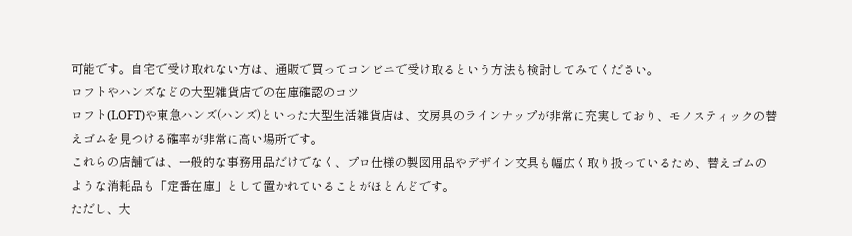可能です。自宅で受け取れない方は、通販で買ってコンビニで受け取るという方法も検討してみてください。
ロフトやハンズなどの大型雑貨店での在庫確認のコツ
ロフト(LOFT)や東急ハンズ(ハンズ)といった大型生活雑貨店は、文房具のラインナップが非常に充実しており、モノスティックの替えゴムを見つける確率が非常に高い場所です。
これらの店舗では、一般的な事務用品だけでなく、プロ仕様の製図用品やデザイン文具も幅広く取り扱っているため、替えゴムのような消耗品も「定番在庫」として置かれていることがほとんどです。
ただし、大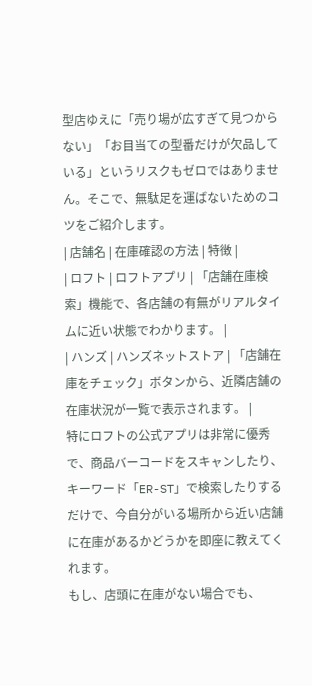型店ゆえに「売り場が広すぎて見つからない」「お目当ての型番だけが欠品している」というリスクもゼロではありません。そこで、無駄足を運ばないためのコツをご紹介します。
| 店舗名 | 在庫確認の方法 | 特徴 |
| ロフト | ロフトアプリ | 「店舗在庫検索」機能で、各店舗の有無がリアルタイムに近い状態でわかります。 |
| ハンズ | ハンズネットストア | 「店舗在庫をチェック」ボタンから、近隣店舗の在庫状況が一覧で表示されます。 |
特にロフトの公式アプリは非常に優秀で、商品バーコードをスキャンしたり、キーワード「ER-ST」で検索したりするだけで、今自分がいる場所から近い店舗に在庫があるかどうかを即座に教えてくれます。
もし、店頭に在庫がない場合でも、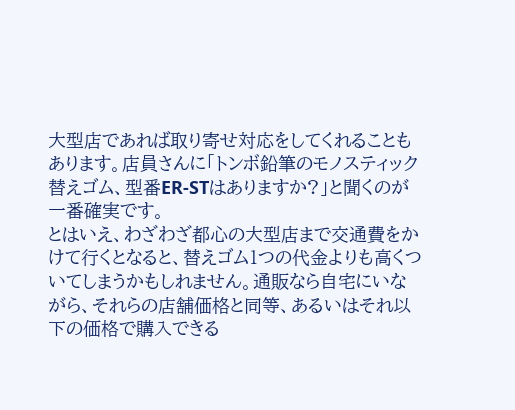大型店であれば取り寄せ対応をしてくれることもあります。店員さんに「トンボ鉛筆のモノスティック替えゴム、型番ER-STはありますか?」と聞くのが一番確実です。
とはいえ、わざわざ都心の大型店まで交通費をかけて行くとなると、替えゴム1つの代金よりも高くついてしまうかもしれません。通販なら自宅にいながら、それらの店舗価格と同等、あるいはそれ以下の価格で購入できる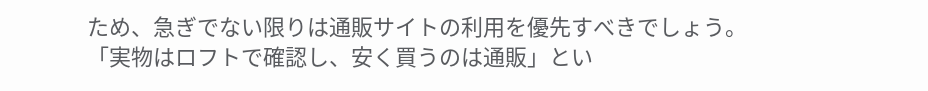ため、急ぎでない限りは通販サイトの利用を優先すべきでしょう。
「実物はロフトで確認し、安く買うのは通販」とい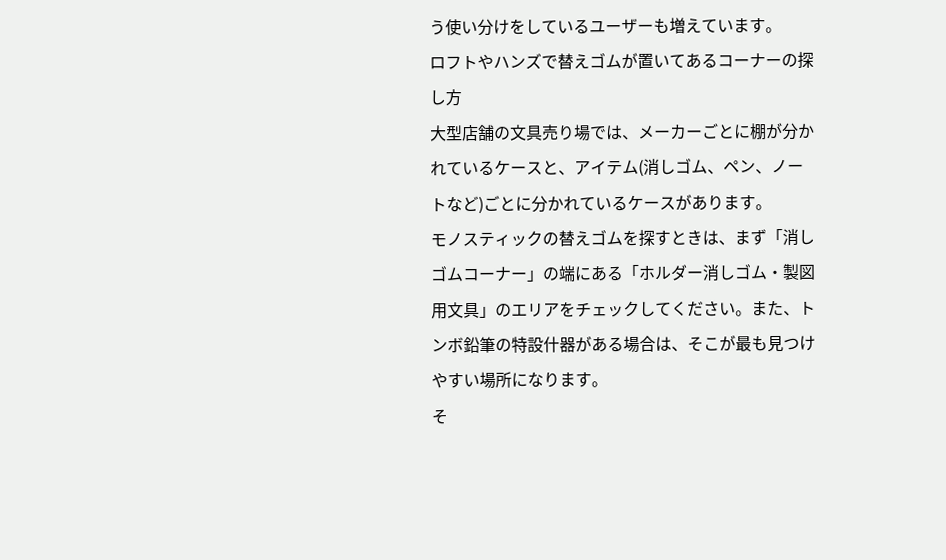う使い分けをしているユーザーも増えています。
ロフトやハンズで替えゴムが置いてあるコーナーの探し方
大型店舗の文具売り場では、メーカーごとに棚が分かれているケースと、アイテム(消しゴム、ペン、ノートなど)ごとに分かれているケースがあります。
モノスティックの替えゴムを探すときは、まず「消しゴムコーナー」の端にある「ホルダー消しゴム・製図用文具」のエリアをチェックしてください。また、トンボ鉛筆の特設什器がある場合は、そこが最も見つけやすい場所になります。
そ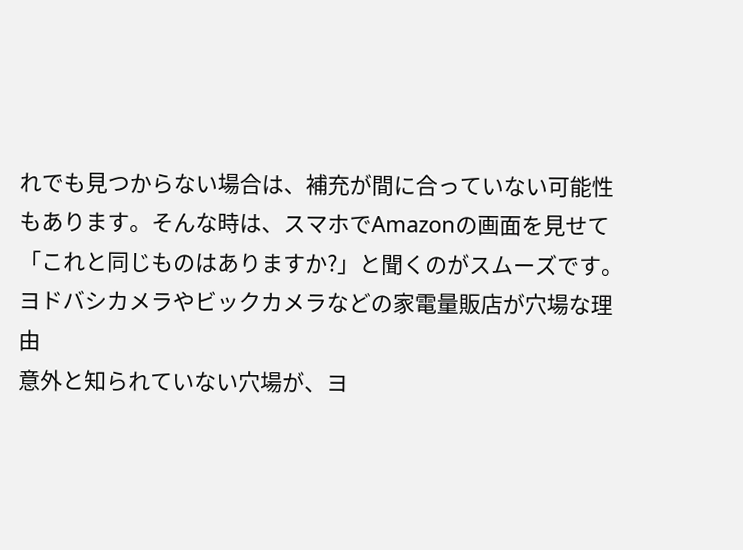れでも見つからない場合は、補充が間に合っていない可能性もあります。そんな時は、スマホでAmazonの画面を見せて「これと同じものはありますか?」と聞くのがスムーズです。
ヨドバシカメラやビックカメラなどの家電量販店が穴場な理由
意外と知られていない穴場が、ヨ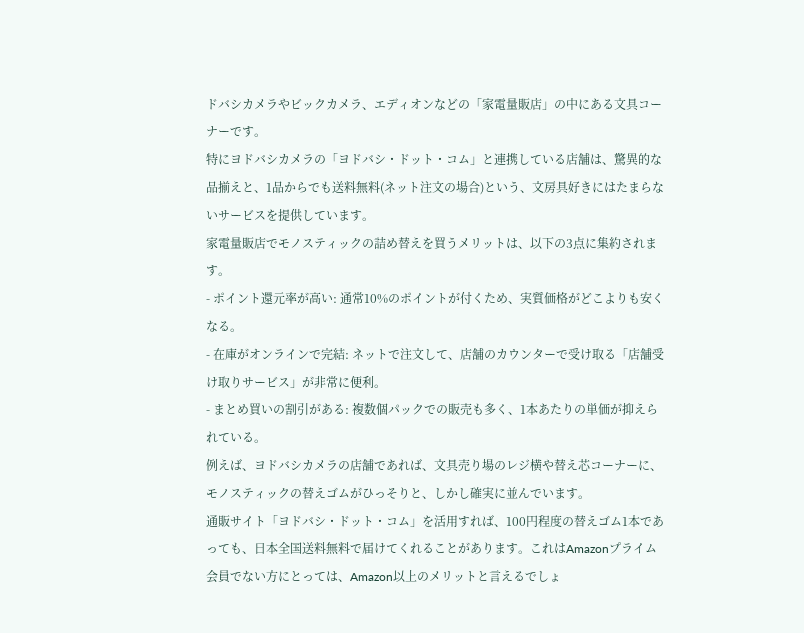ドバシカメラやビックカメラ、エディオンなどの「家電量販店」の中にある文具コーナーです。
特にヨドバシカメラの「ヨドバシ・ドット・コム」と連携している店舗は、驚異的な品揃えと、1品からでも送料無料(ネット注文の場合)という、文房具好きにはたまらないサービスを提供しています。
家電量販店でモノスティックの詰め替えを買うメリットは、以下の3点に集約されます。
- ポイント還元率が高い: 通常10%のポイントが付くため、実質価格がどこよりも安くなる。
- 在庫がオンラインで完結: ネットで注文して、店舗のカウンターで受け取る「店舗受け取りサービス」が非常に便利。
- まとめ買いの割引がある: 複数個パックでの販売も多く、1本あたりの単価が抑えられている。
例えば、ヨドバシカメラの店舗であれば、文具売り場のレジ横や替え芯コーナーに、モノスティックの替えゴムがひっそりと、しかし確実に並んでいます。
通販サイト「ヨドバシ・ドット・コム」を活用すれば、100円程度の替えゴム1本であっても、日本全国送料無料で届けてくれることがあります。これはAmazonプライム会員でない方にとっては、Amazon以上のメリットと言えるでしょ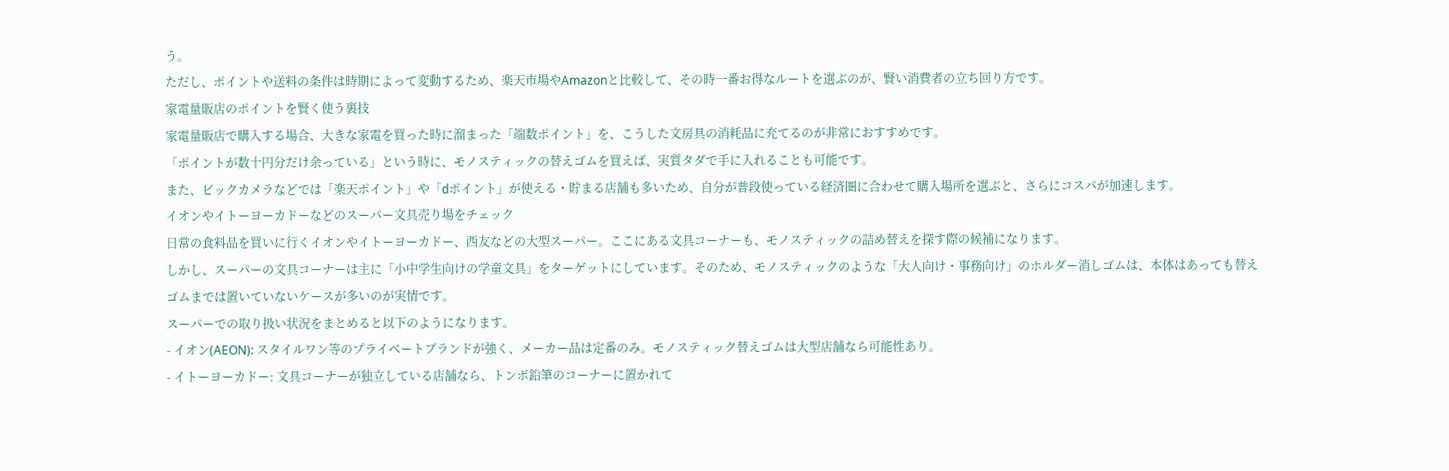う。
ただし、ポイントや送料の条件は時期によって変動するため、楽天市場やAmazonと比較して、その時一番お得なルートを選ぶのが、賢い消費者の立ち回り方です。
家電量販店のポイントを賢く使う裏技
家電量販店で購入する場合、大きな家電を買った時に溜まった「端数ポイント」を、こうした文房具の消耗品に充てるのが非常におすすめです。
「ポイントが数十円分だけ余っている」という時に、モノスティックの替えゴムを買えば、実質タダで手に入れることも可能です。
また、ビックカメラなどでは「楽天ポイント」や「dポイント」が使える・貯まる店舗も多いため、自分が普段使っている経済圏に合わせて購入場所を選ぶと、さらにコスパが加速します。
イオンやイトーヨーカドーなどのスーパー文具売り場をチェック
日常の食料品を買いに行くイオンやイトーヨーカドー、西友などの大型スーパー。ここにある文具コーナーも、モノスティックの詰め替えを探す際の候補になります。
しかし、スーパーの文具コーナーは主に「小中学生向けの学童文具」をターゲットにしています。そのため、モノスティックのような「大人向け・事務向け」のホルダー消しゴムは、本体はあっても替えゴムまでは置いていないケースが多いのが実情です。
スーパーでの取り扱い状況をまとめると以下のようになります。
- イオン(AEON): スタイルワン等のプライベートブランドが強く、メーカー品は定番のみ。モノスティック替えゴムは大型店舗なら可能性あり。
- イトーヨーカドー: 文具コーナーが独立している店舗なら、トンボ鉛筆のコーナーに置かれて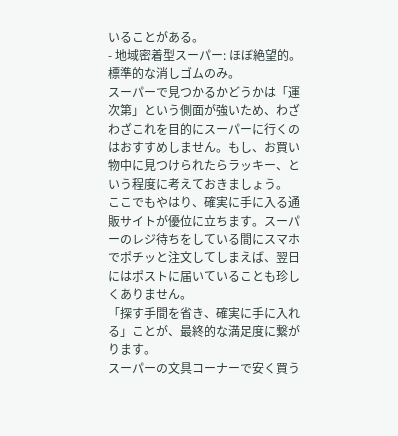いることがある。
- 地域密着型スーパー: ほぼ絶望的。標準的な消しゴムのみ。
スーパーで見つかるかどうかは「運次第」という側面が強いため、わざわざこれを目的にスーパーに行くのはおすすめしません。もし、お買い物中に見つけられたらラッキー、という程度に考えておきましょう。
ここでもやはり、確実に手に入る通販サイトが優位に立ちます。スーパーのレジ待ちをしている間にスマホでポチッと注文してしまえば、翌日にはポストに届いていることも珍しくありません。
「探す手間を省き、確実に手に入れる」ことが、最終的な満足度に繋がります。
スーパーの文具コーナーで安く買う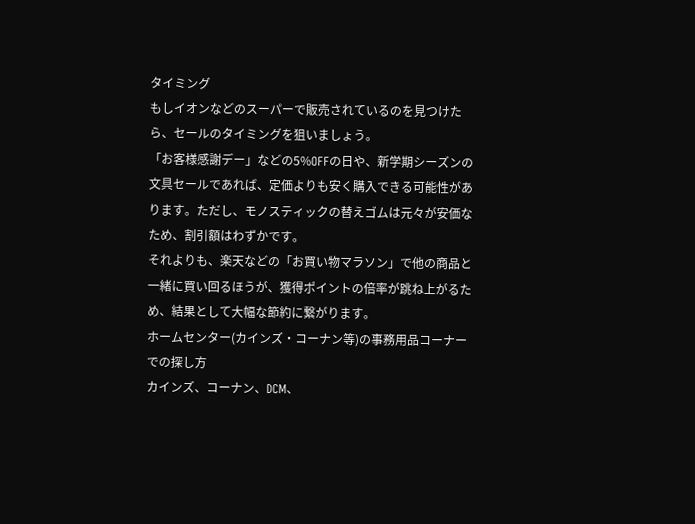タイミング
もしイオンなどのスーパーで販売されているのを見つけたら、セールのタイミングを狙いましょう。
「お客様感謝デー」などの5%OFFの日や、新学期シーズンの文具セールであれば、定価よりも安く購入できる可能性があります。ただし、モノスティックの替えゴムは元々が安価なため、割引額はわずかです。
それよりも、楽天などの「お買い物マラソン」で他の商品と一緒に買い回るほうが、獲得ポイントの倍率が跳ね上がるため、結果として大幅な節約に繋がります。
ホームセンター(カインズ・コーナン等)の事務用品コーナーでの探し方
カインズ、コーナン、DCM、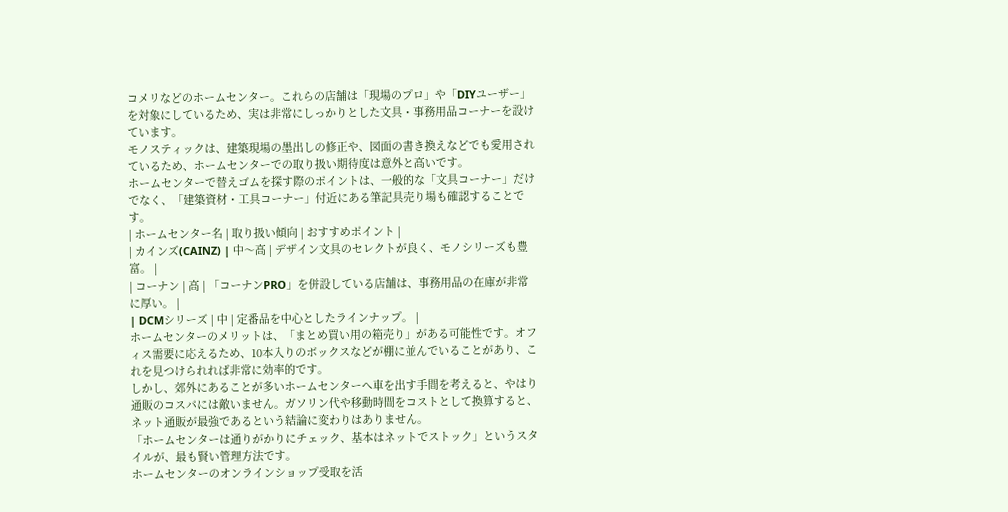コメリなどのホームセンター。これらの店舗は「現場のプロ」や「DIYユーザー」を対象にしているため、実は非常にしっかりとした文具・事務用品コーナーを設けています。
モノスティックは、建築現場の墨出しの修正や、図面の書き換えなどでも愛用されているため、ホームセンターでの取り扱い期待度は意外と高いです。
ホームセンターで替えゴムを探す際のポイントは、一般的な「文具コーナー」だけでなく、「建築資材・工具コーナー」付近にある筆記具売り場も確認することです。
| ホームセンター名 | 取り扱い傾向 | おすすめポイント |
| カインズ(CAINZ) | 中〜高 | デザイン文具のセレクトが良く、モノシリーズも豊富。 |
| コーナン | 高 | 「コーナンPRO」を併設している店舗は、事務用品の在庫が非常に厚い。 |
| DCMシリーズ | 中 | 定番品を中心としたラインナップ。 |
ホームセンターのメリットは、「まとめ買い用の箱売り」がある可能性です。オフィス需要に応えるため、10本入りのボックスなどが棚に並んでいることがあり、これを見つけられれば非常に効率的です。
しかし、郊外にあることが多いホームセンターへ車を出す手間を考えると、やはり通販のコスパには敵いません。ガソリン代や移動時間をコストとして換算すると、ネット通販が最強であるという結論に変わりはありません。
「ホームセンターは通りがかりにチェック、基本はネットでストック」というスタイルが、最も賢い管理方法です。
ホームセンターのオンラインショップ受取を活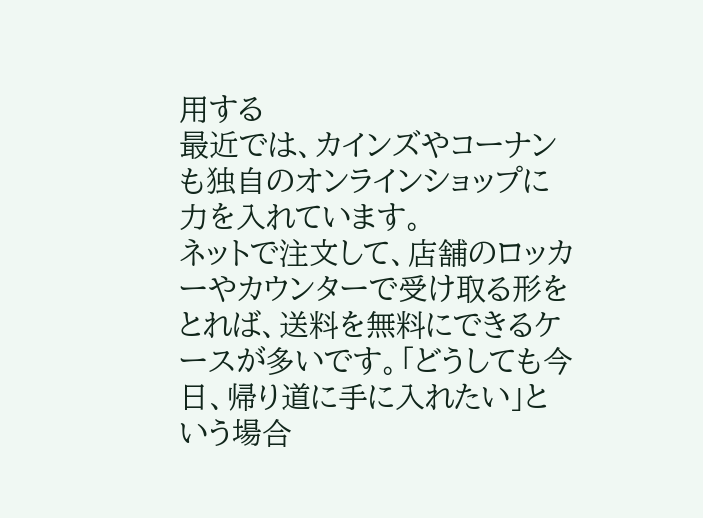用する
最近では、カインズやコーナンも独自のオンラインショップに力を入れています。
ネットで注文して、店舗のロッカーやカウンターで受け取る形をとれば、送料を無料にできるケースが多いです。「どうしても今日、帰り道に手に入れたい」という場合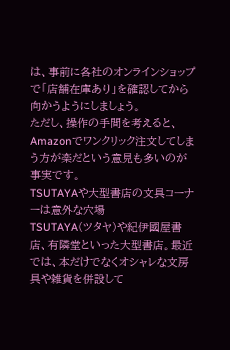は、事前に各社のオンラインショップで「店舗在庫あり」を確認してから向かうようにしましょう。
ただし、操作の手間を考えると、Amazonでワンクリック注文してしまう方が楽だという意見も多いのが事実です。
TSUTAYAや大型書店の文具コーナーは意外な穴場
TSUTAYA(ツタヤ)や紀伊國屋書店、有隣堂といった大型書店。最近では、本だけでなくオシャレな文房具や雑貨を併設して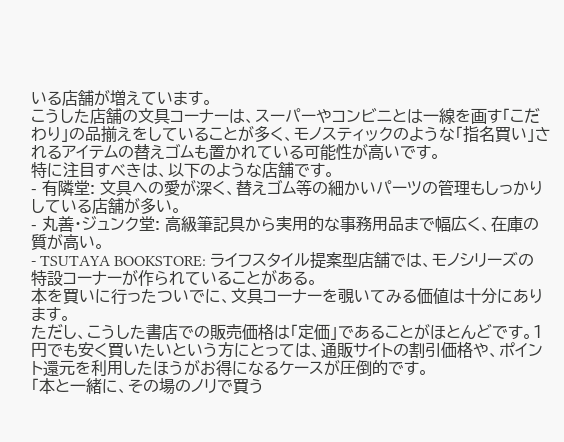いる店舗が増えています。
こうした店舗の文具コーナーは、スーパーやコンビニとは一線を画す「こだわり」の品揃えをしていることが多く、モノスティックのような「指名買い」されるアイテムの替えゴムも置かれている可能性が高いです。
特に注目すべきは、以下のような店舗です。
- 有隣堂: 文具への愛が深く、替えゴム等の細かいパーツの管理もしっかりしている店舗が多い。
- 丸善・ジュンク堂: 高級筆記具から実用的な事務用品まで幅広く、在庫の質が高い。
- TSUTAYA BOOKSTORE: ライフスタイル提案型店舗では、モノシリーズの特設コーナーが作られていることがある。
本を買いに行ったついでに、文具コーナーを覗いてみる価値は十分にあります。
ただし、こうした書店での販売価格は「定価」であることがほとんどです。1円でも安く買いたいという方にとっては、通販サイトの割引価格や、ポイント還元を利用したほうがお得になるケースが圧倒的です。
「本と一緒に、その場のノリで買う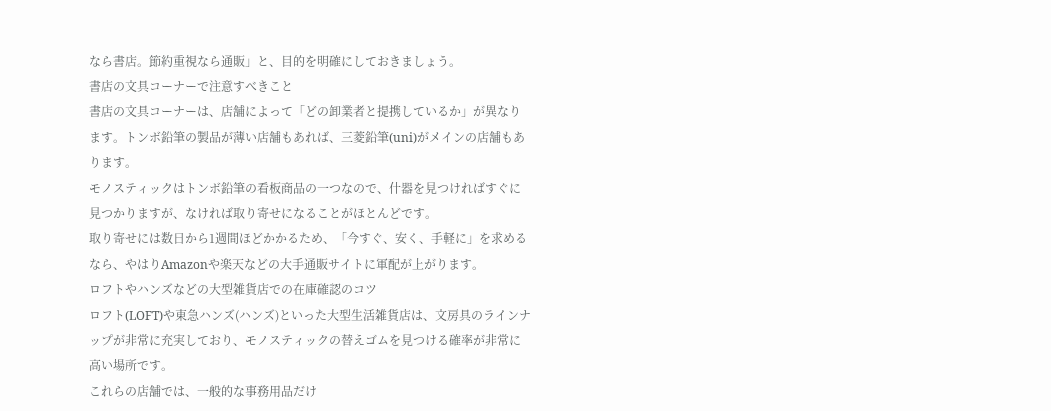なら書店。節約重視なら通販」と、目的を明確にしておきましょう。
書店の文具コーナーで注意すべきこと
書店の文具コーナーは、店舗によって「どの卸業者と提携しているか」が異なります。トンボ鉛筆の製品が薄い店舗もあれば、三菱鉛筆(uni)がメインの店舗もあります。
モノスティックはトンボ鉛筆の看板商品の一つなので、什器を見つければすぐに見つかりますが、なければ取り寄せになることがほとんどです。
取り寄せには数日から1週間ほどかかるため、「今すぐ、安く、手軽に」を求めるなら、やはりAmazonや楽天などの大手通販サイトに軍配が上がります。
ロフトやハンズなどの大型雑貨店での在庫確認のコツ
ロフト(LOFT)や東急ハンズ(ハンズ)といった大型生活雑貨店は、文房具のラインナップが非常に充実しており、モノスティックの替えゴムを見つける確率が非常に高い場所です。
これらの店舗では、一般的な事務用品だけ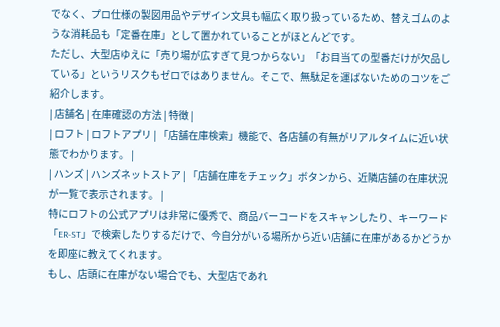でなく、プロ仕様の製図用品やデザイン文具も幅広く取り扱っているため、替えゴムのような消耗品も「定番在庫」として置かれていることがほとんどです。
ただし、大型店ゆえに「売り場が広すぎて見つからない」「お目当ての型番だけが欠品している」というリスクもゼロではありません。そこで、無駄足を運ばないためのコツをご紹介します。
| 店舗名 | 在庫確認の方法 | 特徴 |
| ロフト | ロフトアプリ | 「店舗在庫検索」機能で、各店舗の有無がリアルタイムに近い状態でわかります。 |
| ハンズ | ハンズネットストア | 「店舗在庫をチェック」ボタンから、近隣店舗の在庫状況が一覧で表示されます。 |
特にロフトの公式アプリは非常に優秀で、商品バーコードをスキャンしたり、キーワード「ER-ST」で検索したりするだけで、今自分がいる場所から近い店舗に在庫があるかどうかを即座に教えてくれます。
もし、店頭に在庫がない場合でも、大型店であれ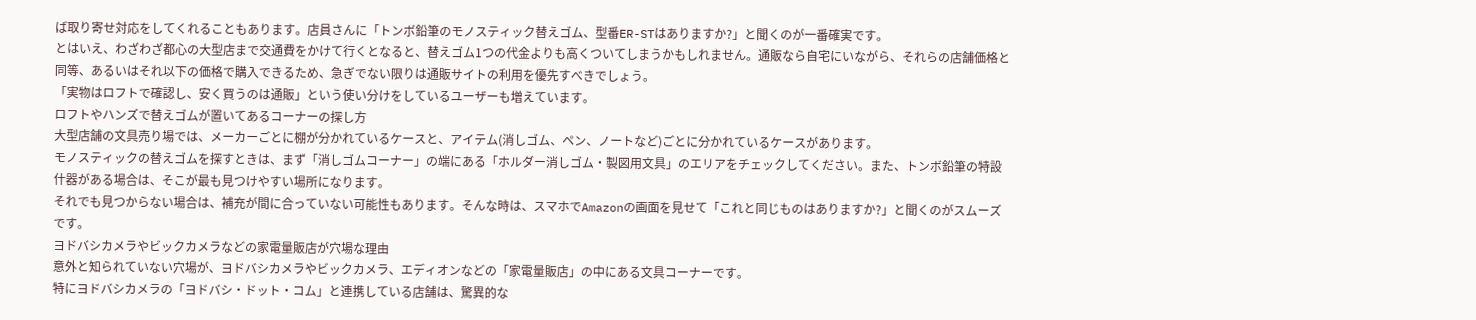ば取り寄せ対応をしてくれることもあります。店員さんに「トンボ鉛筆のモノスティック替えゴム、型番ER-STはありますか?」と聞くのが一番確実です。
とはいえ、わざわざ都心の大型店まで交通費をかけて行くとなると、替えゴム1つの代金よりも高くついてしまうかもしれません。通販なら自宅にいながら、それらの店舗価格と同等、あるいはそれ以下の価格で購入できるため、急ぎでない限りは通販サイトの利用を優先すべきでしょう。
「実物はロフトで確認し、安く買うのは通販」という使い分けをしているユーザーも増えています。
ロフトやハンズで替えゴムが置いてあるコーナーの探し方
大型店舗の文具売り場では、メーカーごとに棚が分かれているケースと、アイテム(消しゴム、ペン、ノートなど)ごとに分かれているケースがあります。
モノスティックの替えゴムを探すときは、まず「消しゴムコーナー」の端にある「ホルダー消しゴム・製図用文具」のエリアをチェックしてください。また、トンボ鉛筆の特設什器がある場合は、そこが最も見つけやすい場所になります。
それでも見つからない場合は、補充が間に合っていない可能性もあります。そんな時は、スマホでAmazonの画面を見せて「これと同じものはありますか?」と聞くのがスムーズです。
ヨドバシカメラやビックカメラなどの家電量販店が穴場な理由
意外と知られていない穴場が、ヨドバシカメラやビックカメラ、エディオンなどの「家電量販店」の中にある文具コーナーです。
特にヨドバシカメラの「ヨドバシ・ドット・コム」と連携している店舗は、驚異的な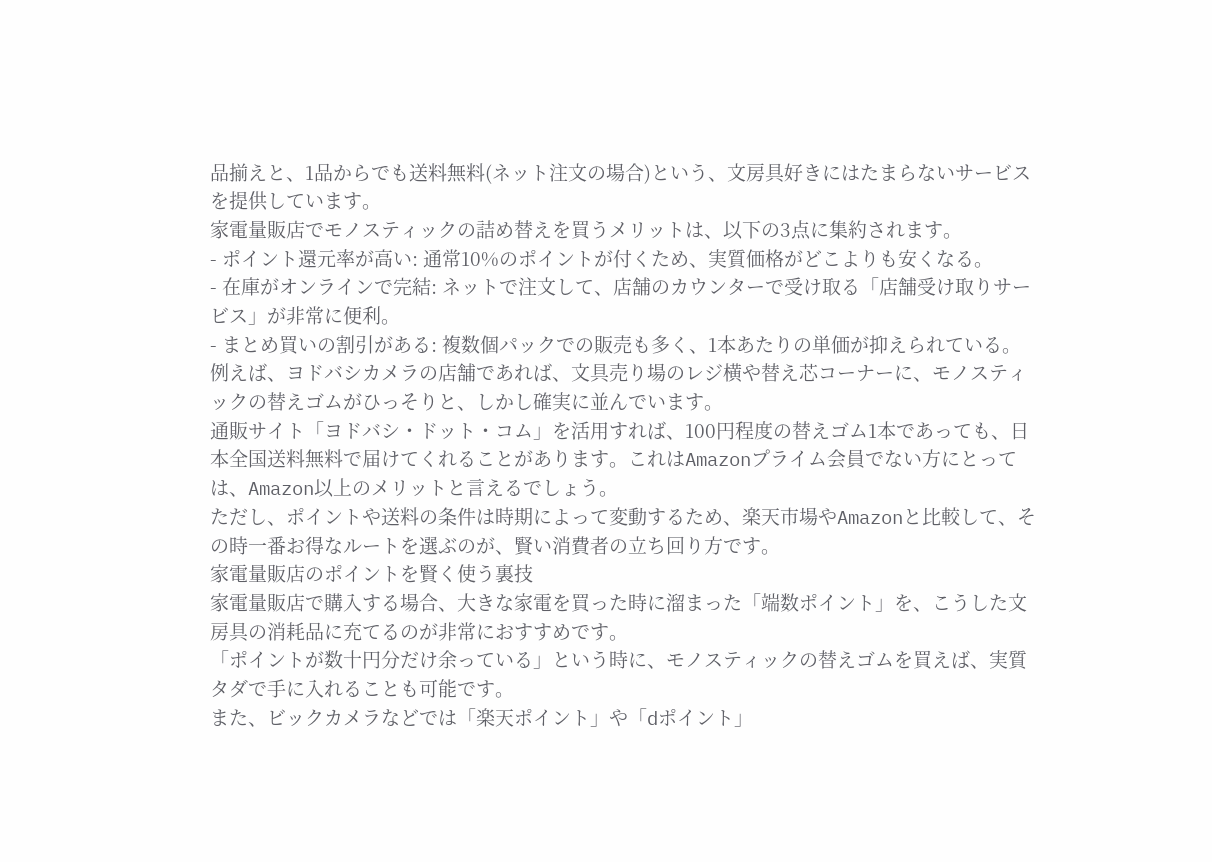品揃えと、1品からでも送料無料(ネット注文の場合)という、文房具好きにはたまらないサービスを提供しています。
家電量販店でモノスティックの詰め替えを買うメリットは、以下の3点に集約されます。
- ポイント還元率が高い: 通常10%のポイントが付くため、実質価格がどこよりも安くなる。
- 在庫がオンラインで完結: ネットで注文して、店舗のカウンターで受け取る「店舗受け取りサービス」が非常に便利。
- まとめ買いの割引がある: 複数個パックでの販売も多く、1本あたりの単価が抑えられている。
例えば、ヨドバシカメラの店舗であれば、文具売り場のレジ横や替え芯コーナーに、モノスティックの替えゴムがひっそりと、しかし確実に並んでいます。
通販サイト「ヨドバシ・ドット・コム」を活用すれば、100円程度の替えゴム1本であっても、日本全国送料無料で届けてくれることがあります。これはAmazonプライム会員でない方にとっては、Amazon以上のメリットと言えるでしょう。
ただし、ポイントや送料の条件は時期によって変動するため、楽天市場やAmazonと比較して、その時一番お得なルートを選ぶのが、賢い消費者の立ち回り方です。
家電量販店のポイントを賢く使う裏技
家電量販店で購入する場合、大きな家電を買った時に溜まった「端数ポイント」を、こうした文房具の消耗品に充てるのが非常におすすめです。
「ポイントが数十円分だけ余っている」という時に、モノスティックの替えゴムを買えば、実質タダで手に入れることも可能です。
また、ビックカメラなどでは「楽天ポイント」や「dポイント」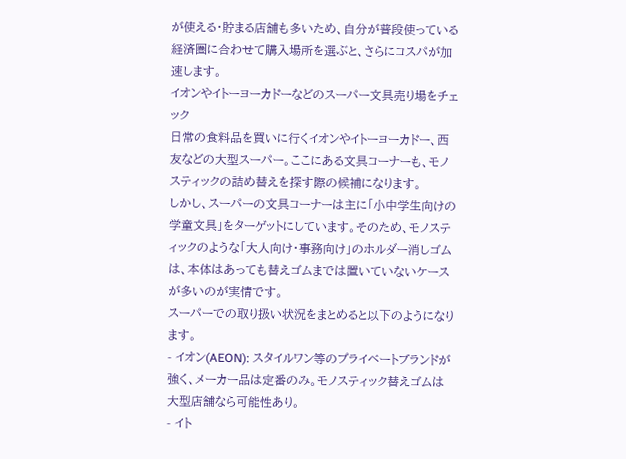が使える・貯まる店舗も多いため、自分が普段使っている経済圏に合わせて購入場所を選ぶと、さらにコスパが加速します。
イオンやイトーヨーカドーなどのスーパー文具売り場をチェック
日常の食料品を買いに行くイオンやイトーヨーカドー、西友などの大型スーパー。ここにある文具コーナーも、モノスティックの詰め替えを探す際の候補になります。
しかし、スーパーの文具コーナーは主に「小中学生向けの学童文具」をターゲットにしています。そのため、モノスティックのような「大人向け・事務向け」のホルダー消しゴムは、本体はあっても替えゴムまでは置いていないケースが多いのが実情です。
スーパーでの取り扱い状況をまとめると以下のようになります。
- イオン(AEON): スタイルワン等のプライベートブランドが強く、メーカー品は定番のみ。モノスティック替えゴムは大型店舗なら可能性あり。
- イト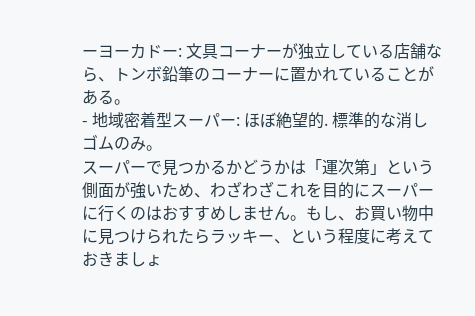ーヨーカドー: 文具コーナーが独立している店舗なら、トンボ鉛筆のコーナーに置かれていることがある。
- 地域密着型スーパー: ほぼ絶望的. 標準的な消しゴムのみ。
スーパーで見つかるかどうかは「運次第」という側面が強いため、わざわざこれを目的にスーパーに行くのはおすすめしません。もし、お買い物中に見つけられたらラッキー、という程度に考えておきましょ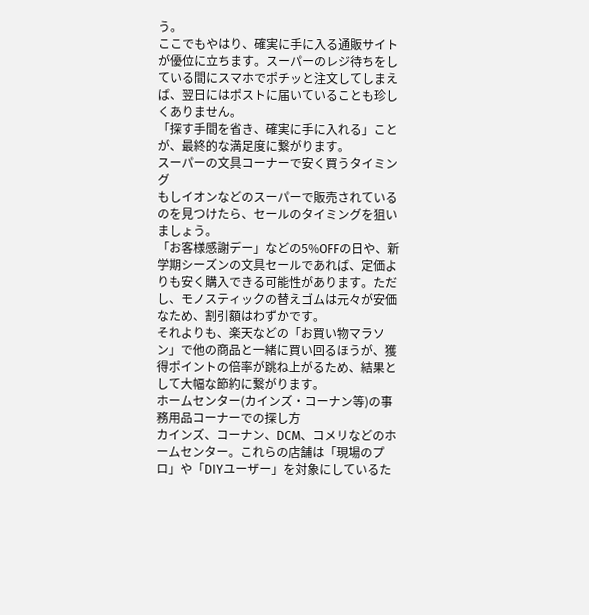う。
ここでもやはり、確実に手に入る通販サイトが優位に立ちます。スーパーのレジ待ちをしている間にスマホでポチッと注文してしまえば、翌日にはポストに届いていることも珍しくありません。
「探す手間を省き、確実に手に入れる」ことが、最終的な満足度に繋がります。
スーパーの文具コーナーで安く買うタイミング
もしイオンなどのスーパーで販売されているのを見つけたら、セールのタイミングを狙いましょう。
「お客様感謝デー」などの5%OFFの日や、新学期シーズンの文具セールであれば、定価よりも安く購入できる可能性があります。ただし、モノスティックの替えゴムは元々が安価なため、割引額はわずかです。
それよりも、楽天などの「お買い物マラソン」で他の商品と一緒に買い回るほうが、獲得ポイントの倍率が跳ね上がるため、結果として大幅な節約に繋がります。
ホームセンター(カインズ・コーナン等)の事務用品コーナーでの探し方
カインズ、コーナン、DCM、コメリなどのホームセンター。これらの店舗は「現場のプロ」や「DIYユーザー」を対象にしているた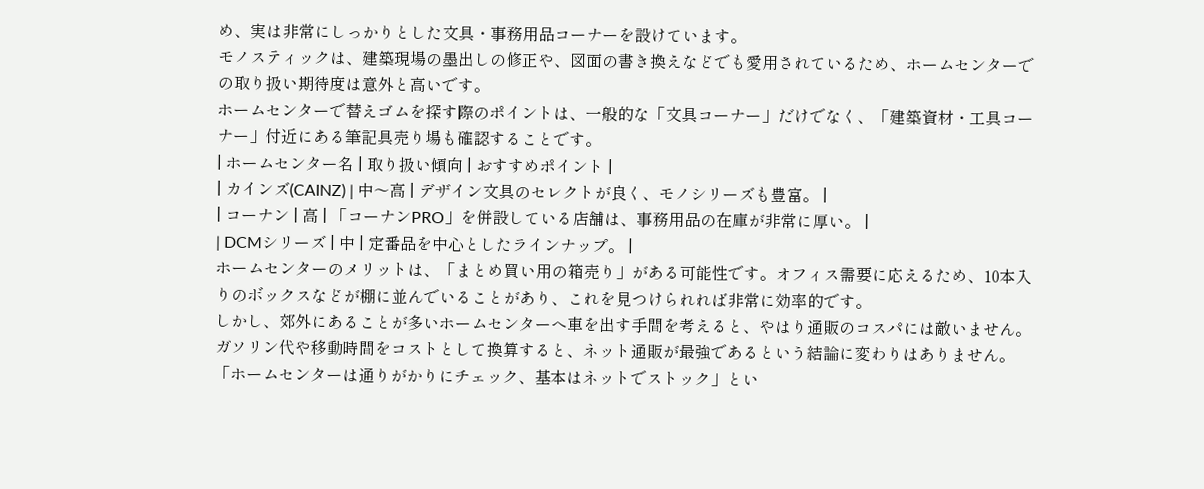め、実は非常にしっかりとした文具・事務用品コーナーを設けています。
モノスティックは、建築現場の墨出しの修正や、図面の書き換えなどでも愛用されているため、ホームセンターでの取り扱い期待度は意外と高いです。
ホームセンターで替えゴムを探す際のポイントは、一般的な「文具コーナー」だけでなく、「建築資材・工具コーナー」付近にある筆記具売り場も確認することです。
| ホームセンター名 | 取り扱い傾向 | おすすめポイント |
| カインズ(CAINZ) | 中〜高 | デザイン文具のセレクトが良く、モノシリーズも豊富。 |
| コーナン | 高 | 「コーナンPRO」を併設している店舗は、事務用品の在庫が非常に厚い。 |
| DCMシリーズ | 中 | 定番品を中心としたラインナップ。 |
ホームセンターのメリットは、「まとめ買い用の箱売り」がある可能性です。オフィス需要に応えるため、10本入りのボックスなどが棚に並んでいることがあり、これを見つけられれば非常に効率的です。
しかし、郊外にあることが多いホームセンターへ車を出す手間を考えると、やはり通販のコスパには敵いません。ガソリン代や移動時間をコストとして換算すると、ネット通販が最強であるという結論に変わりはありません。
「ホームセンターは通りがかりにチェック、基本はネットでストック」とい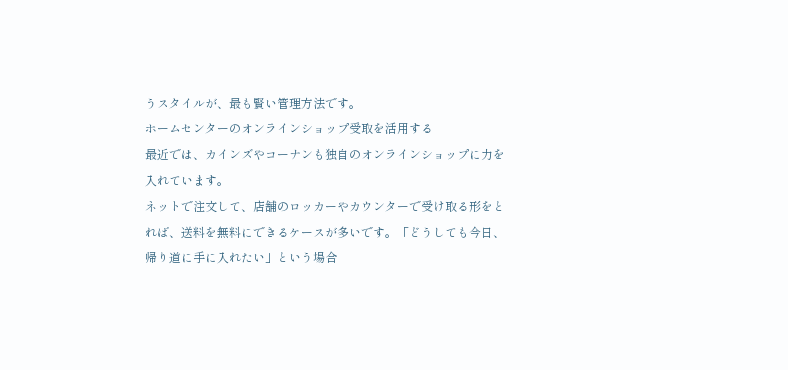うスタイルが、最も賢い管理方法です。
ホームセンターのオンラインショップ受取を活用する
最近では、カインズやコーナンも独自のオンラインショップに力を入れています。
ネットで注文して、店舗のロッカーやカウンターで受け取る形をとれば、送料を無料にできるケースが多いです。「どうしても今日、帰り道に手に入れたい」という場合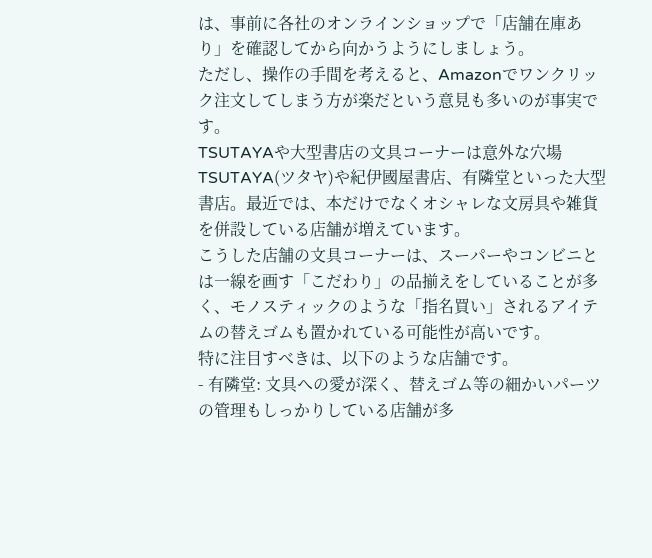は、事前に各社のオンラインショップで「店舗在庫あり」を確認してから向かうようにしましょう。
ただし、操作の手間を考えると、Amazonでワンクリック注文してしまう方が楽だという意見も多いのが事実です。
TSUTAYAや大型書店の文具コーナーは意外な穴場
TSUTAYA(ツタヤ)や紀伊國屋書店、有隣堂といった大型書店。最近では、本だけでなくオシャレな文房具や雑貨を併設している店舗が増えています。
こうした店舗の文具コーナーは、スーパーやコンビニとは一線を画す「こだわり」の品揃えをしていることが多く、モノスティックのような「指名買い」されるアイテムの替えゴムも置かれている可能性が高いです。
特に注目すべきは、以下のような店舗です。
- 有隣堂: 文具への愛が深く、替えゴム等の細かいパーツの管理もしっかりしている店舗が多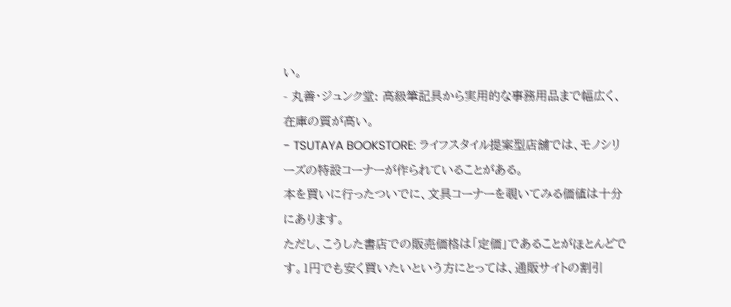い。
- 丸善・ジュンク堂: 高級筆記具から実用的な事務用品まで幅広く、在庫の質が高い。
- TSUTAYA BOOKSTORE: ライフスタイル提案型店舗では、モノシリーズの特設コーナーが作られていることがある。
本を買いに行ったついでに、文具コーナーを覗いてみる価値は十分にあります。
ただし、こうした書店での販売価格は「定価」であることがほとんどです。1円でも安く買いたいという方にとっては、通販サイトの割引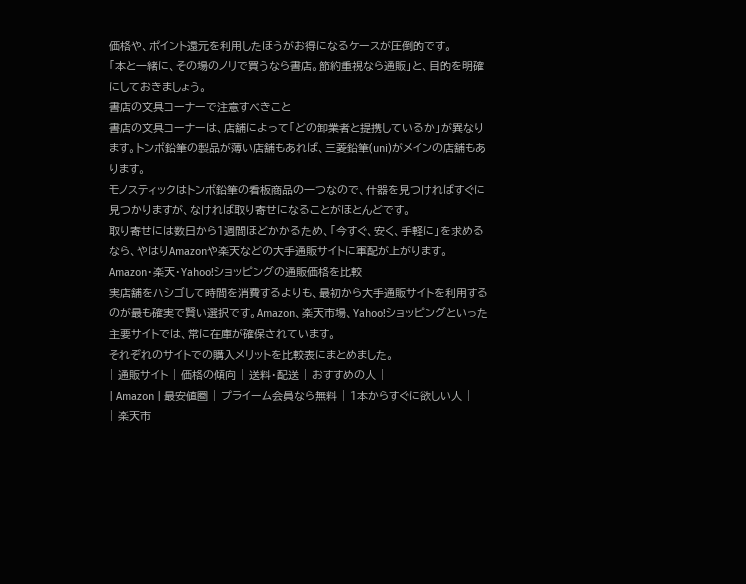価格や、ポイント還元を利用したほうがお得になるケースが圧倒的です。
「本と一緒に、その場のノリで買うなら書店。節約重視なら通販」と、目的を明確にしておきましょう。
書店の文具コーナーで注意すべきこと
書店の文具コーナーは、店舗によって「どの卸業者と提携しているか」が異なります。トンボ鉛筆の製品が薄い店舗もあれば、三菱鉛筆(uni)がメインの店舗もあります。
モノスティックはトンボ鉛筆の看板商品の一つなので、什器を見つければすぐに見つかりますが、なければ取り寄せになることがほとんどです。
取り寄せには数日から1週間ほどかかるため、「今すぐ、安く、手軽に」を求めるなら、やはりAmazonや楽天などの大手通販サイトに軍配が上がります。
Amazon・楽天・Yahoo!ショッピングの通販価格を比較
実店舗をハシゴして時間を消費するよりも、最初から大手通販サイトを利用するのが最も確実で賢い選択です。Amazon、楽天市場、Yahoo!ショッピングといった主要サイトでは、常に在庫が確保されています。
それぞれのサイトでの購入メリットを比較表にまとめました。
| 通販サイト | 価格の傾向 | 送料・配送 | おすすめの人 |
| Amazon | 最安値圏 | プライーム会員なら無料 | 1本からすぐに欲しい人 |
| 楽天市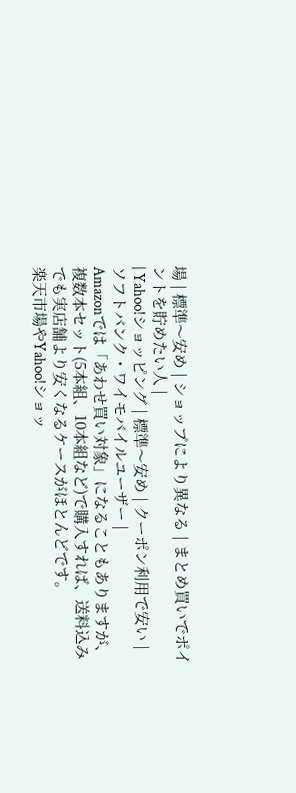場 | 標準〜安め | ショップにより異なる | まとめ買いでポイントを貯めたい人 |
| Yahoo!ショッピング | 標準〜安め | クーポン利用で安い | ソフトバンク・ワイモバイルユーザー |
Amazonでは「あわせ買い対象」になることもありますが、複数本セット(5本組、10本組など)で購入すれば、送料込みでも実店舗より安くなるケースがほとんどです。
楽天市場やYahoo!ショッ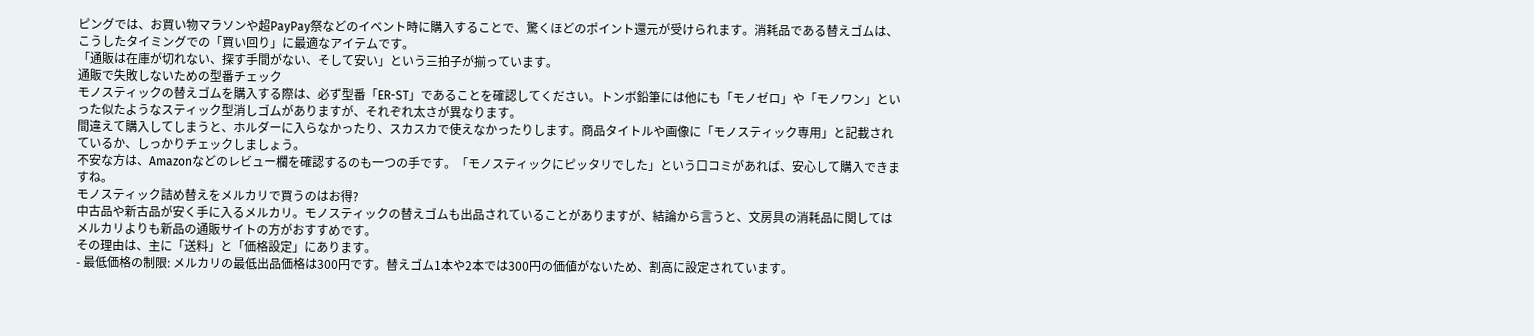ピングでは、お買い物マラソンや超PayPay祭などのイベント時に購入することで、驚くほどのポイント還元が受けられます。消耗品である替えゴムは、こうしたタイミングでの「買い回り」に最適なアイテムです。
「通販は在庫が切れない、探す手間がない、そして安い」という三拍子が揃っています。
通販で失敗しないための型番チェック
モノスティックの替えゴムを購入する際は、必ず型番「ER-ST」であることを確認してください。トンボ鉛筆には他にも「モノゼロ」や「モノワン」といった似たようなスティック型消しゴムがありますが、それぞれ太さが異なります。
間違えて購入してしまうと、ホルダーに入らなかったり、スカスカで使えなかったりします。商品タイトルや画像に「モノスティック専用」と記載されているか、しっかりチェックしましょう。
不安な方は、Amazonなどのレビュー欄を確認するのも一つの手です。「モノスティックにピッタリでした」という口コミがあれば、安心して購入できますね。
モノスティック詰め替えをメルカリで買うのはお得?
中古品や新古品が安く手に入るメルカリ。モノスティックの替えゴムも出品されていることがありますが、結論から言うと、文房具の消耗品に関してはメルカリよりも新品の通販サイトの方がおすすめです。
その理由は、主に「送料」と「価格設定」にあります。
- 最低価格の制限: メルカリの最低出品価格は300円です。替えゴム1本や2本では300円の価値がないため、割高に設定されています。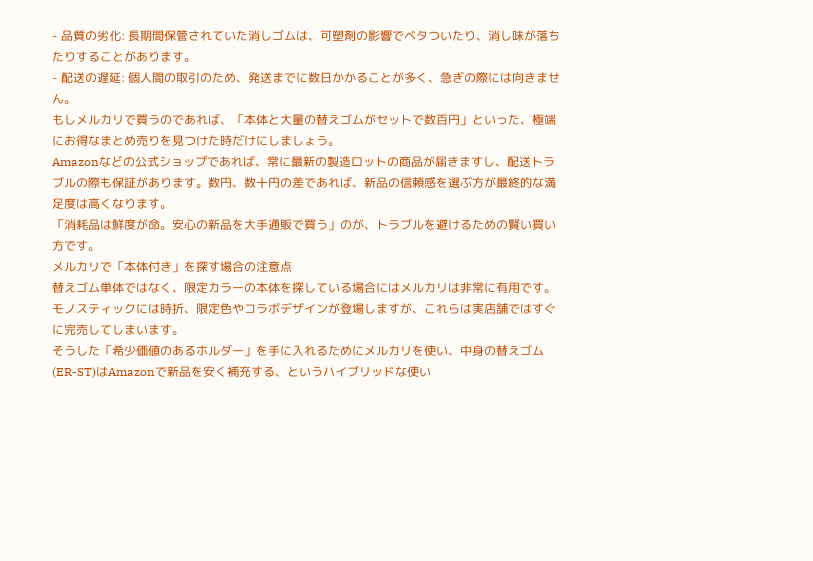- 品質の劣化: 長期間保管されていた消しゴムは、可塑剤の影響でベタついたり、消し味が落ちたりすることがあります。
- 配送の遅延: 個人間の取引のため、発送までに数日かかることが多く、急ぎの際には向きません。
もしメルカリで買うのであれば、「本体と大量の替えゴムがセットで数百円」といった、極端にお得なまとめ売りを見つけた時だけにしましょう。
Amazonなどの公式ショップであれば、常に最新の製造ロットの商品が届きますし、配送トラブルの際も保証があります。数円、数十円の差であれば、新品の信頼感を選ぶ方が最終的な満足度は高くなります。
「消耗品は鮮度が命。安心の新品を大手通販で買う」のが、トラブルを避けるための賢い買い方です。
メルカリで「本体付き」を探す場合の注意点
替えゴム単体ではなく、限定カラーの本体を探している場合にはメルカリは非常に有用です。モノスティックには時折、限定色やコラボデザインが登場しますが、これらは実店舗ではすぐに完売してしまいます。
そうした「希少価値のあるホルダー」を手に入れるためにメルカリを使い、中身の替えゴム(ER-ST)はAmazonで新品を安く補充する、というハイブリッドな使い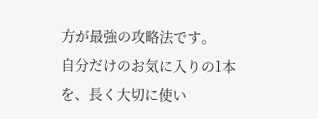方が最強の攻略法です。
自分だけのお気に入りの1本を、長く大切に使い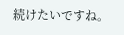続けたいですね。